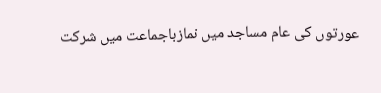عورتوں کی عام مساجد میں نمازباجماعت میں شرکت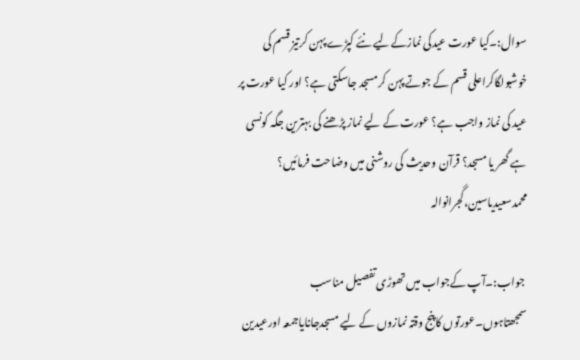سوال:۔کیا عورت عیدکی نمازکےلیے نئے کپڑے پہن کرتیز قسم کی خوشبولگاکراعلی قسم کے جوتے پہن کرمسجد جاسکتی ہے؟ اور کیا عورت پر عید کی نماز واجب ہے؟ عورت کے لیے نماز پڑھنے کی بہترین جگہ کونسی ہے گھر یا مسجد؟ قرآن وحدیث کی روشنی میں وضاحت فرمائیں؟ محمدسعیدیاسین،گجرانوالہ

 جواب:۔آپ کےجواب میں تھوڑی تفصیل مناسب سمجھتاہوں۔عورتوں کاپنج وقتہ نمازوں کے لیے مسجدجانایاجمعہ اورعیدین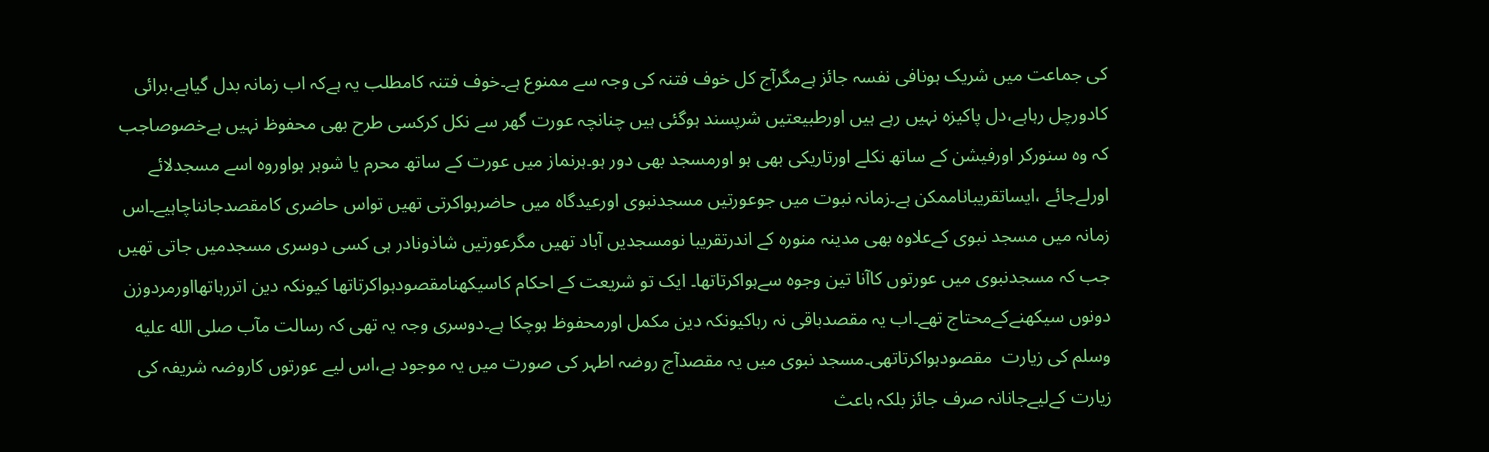کی جماعت میں شریک ہونافی نفسہ جائز ہےمگرآج کل خوف فتنہ کی وجہ سے ممنوع ہے۔خوف فتنہ کامطلب یہ ہےکہ اب زمانہ بدل گیاہے،برائی کادورچل رہاہے،دل پاکیزہ نہیں رہے ہیں اورطبیعتیں شرپسند ہوگئی ہیں چنانچہ عورت گھر سے نکل کرکسی طرح بھی محفوظ نہیں ہےخصوصاجب کہ وہ سنورکر اورفیشن کے ساتھ نکلے اورتاریکی بھی ہو اورمسجد بھی دور ہو۔ہرنماز میں عورت کے ساتھ محرم یا شوہر ہواوروہ اسے مسجدلائے اورلےجائے ،ایساتقریباناممکن ہے۔زمانہ نبوت میں جوعورتیں مسجدنبوی اورعیدگاہ میں حاضرہواکرتی تھیں تواس حاضری کامقصدجانناچاہیے۔اس زمانہ میں مسجد نبوی کےعلاوہ بھی مدینہ منورہ کے اندرتقریبا نومسجدیں آباد تھیں مگرعورتیں شاذونادر ہی کسی دوسری مسجدمیں جاتی تھیں جب کہ مسجدنبوی میں عورتوں کاآنا تین وجوہ سےہواکرتاتھا۔ ایک تو شریعت کے احکام کاسیکھنامقصودہواکرتاتھا کیونکہ دین اتررہاتھااورمردوزن دونوں سیکھنےکےمحتاج تھے۔اب یہ مقصدباقی نہ رہاکیونکہ دین مکمل اورمحفوظ ہوچکا ہے۔دوسری وجہ یہ تھی کہ رسالت مآب صلى الله عليه وسلم کی زیارت  مقصودہواکرتاتھی۔مسجد نبوی میں یہ مقصدآج روضہ اطہر کی صورت میں یہ موجود ہے،اس لیے عورتوں کاروضہ شریفہ کی زیارت کےلیےجانانہ صرف جائز بلکہ باعث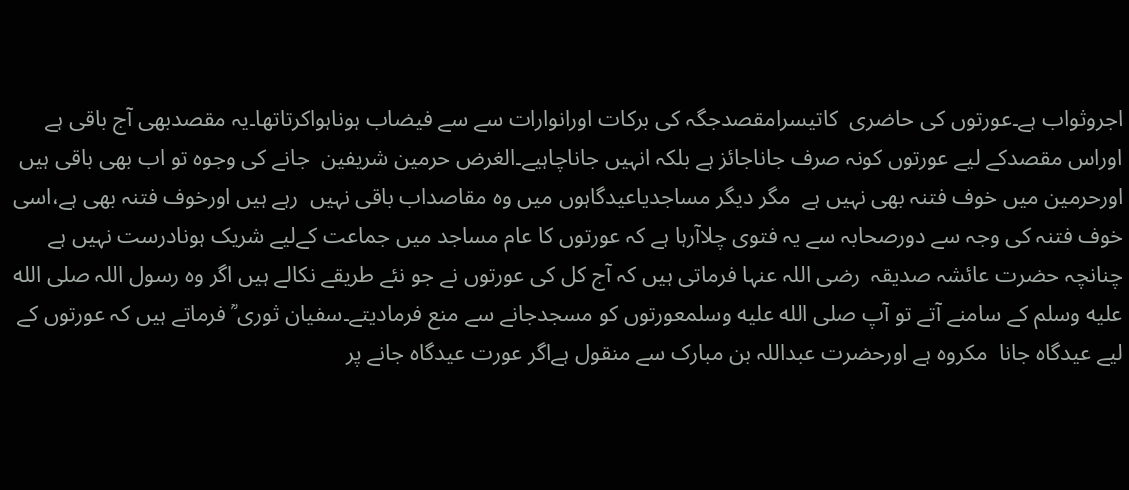اجروثواب ہے۔عورتوں کی حاضری  کاتیسرامقصدجگہ کی برکات اورانوارات سے سے فیضاب ہوناہواکرتاتھا۔یہ مقصدبھی آج باقی ہے اوراس مقصدکے لیے عورتوں کونہ صرف جاناجائز ہے بلکہ انہیں جاناچاہیے۔الغرض حرمین شریفین  جانے کی وجوہ تو اب بھی باقی ہیں  اورحرمین میں خوف فتنہ بھی نہیں ہے  مگر دیگر مساجدیاعیدگاہوں میں وہ مقاصداب باقی نہیں  رہے ہیں اورخوف فتنہ بھی ہے،اسی خوف فتنہ کی وجہ سے دورصحابہ سے یہ فتوی چلاآرہا ہے کہ عورتوں کا عام مساجد میں جماعت کےلیے شریک ہونادرست نہیں ہے چنانچہ حضرت عائشہ صدیقہ  رضی اللہ عنہا فرماتی ہیں کہ آج کل کی عورتوں نے جو نئے طریقے نکالے ہیں اگر وہ رسول اللہ صلى الله عليه وسلم کے سامنے آتے تو آپ صلى الله عليه وسلمعورتوں کو مسجدجانے سے منع فرمادیتے۔سفیان ثوری ؒ فرماتے ہیں کہ عورتوں کے لیے عیدگاہ جانا  مکروہ ہے اورحضرت عبداللہ بن مبارک سے منقول ہےاگر عورت عیدگاہ جانے پر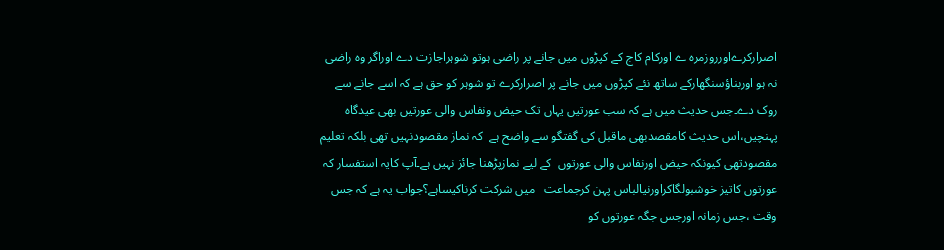اصرارکرےاورروزمرہ ے اورکام کاج کے کپڑوں میں جانے پر راضی ہوتو شوہراجازت دے اوراگر وہ راضی نہ ہو اوربناؤسنگھارکے ساتھ نئے کپڑوں میں جانے پر اصرارکرے تو شوہر کو حق ہے کہ اسے جانے سے روک دے۔جس حدیث میں ہے کہ سب عورتیں یہاں تک حیض ونفاس والی عورتیں بھی عیدگاہ پہنچیں،اس حدیث کامقصدبھی ماقبل کی گفتگو سے واضح ہے  کہ نماز مقصودنہیں تھی بلکہ تعلیم مقصودتھی کیونکہ حیض اورنفاس والی عورتوں  کے لیے نمازپڑھنا جائز نہیں ہے۔آپ کایہ استفسار کہ عورتوں کاتیز خوشبولگاکراورنیالباس پہن کرجماعت   میں شرکت کرناکیساہے؟جواب یہ ہے کہ جس وقت ،جس زمانہ اورجس جگہ عورتوں کو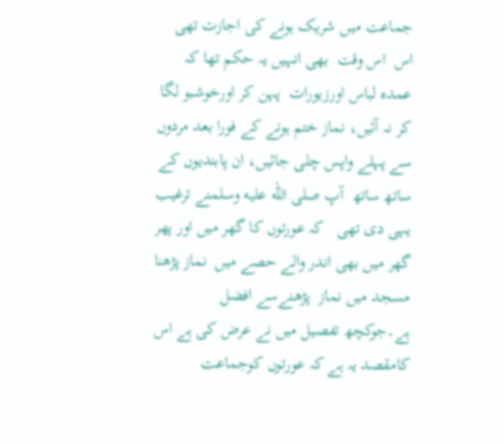جماعت میں شریک ہونے کی اجازت تھی اس  اس وقت  بھی انہیں یہ حکم تھا کہ عمدہ لباس اورزیورات  پہن کر اورخوشبو لگا کر نہ آئیں، نماز ختم ہونے کے فورا بعد مردوں سے پہلے واپس چلی جائیں، ان پابندیوں کے ساتھ ساتھ  آپ صلى الله عليه وسلمنے ترغیب یہی دی تھی   کہ عورتوں کا گھر میں اور پھر گھر میں بھی اندر والے حصے میں  نماز پڑھنا مسجد میں نماز  پڑھنےسے افضل ہے۔جوکچھ تفصیل میں نے عرض کی ہے اس کامقصد یہ ہے کہ عورتوں کوجماعت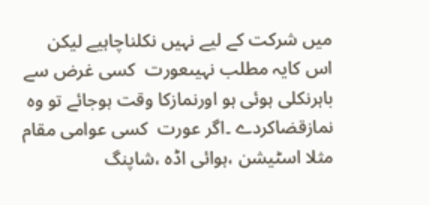میں شرکت کے لیے نہیں نکلناچاہیے لیکن اس کایہ مطلب نہیںعورت  کسی غرض سے  باہرنکلی ہوئی ہو اورنمازکا وقت ہوجائے تو وہ نمازقضاکردے ۔اگر عورت  کسی عوامی مقام مثلا اسٹیشن ،ہوائی اڈہ ،شاپنگ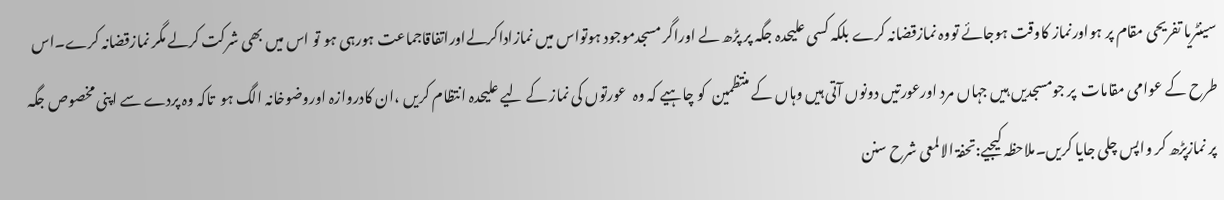سینٹریا تفریحی مقام پر ہواورنماز کاوقت ہوجائے تووہ نمازقضانہ کرے بلکہ کسی علیحدہ جگہ پر پڑھ لے اوراگر مسجدموجود ہوتواس میں نمازاداکرلےاوراتفاقاجماعت ہورہی ہو تو اس میں بھی شرکت کرلے مگر نمازقضانہ کرے۔اس طرح کے عوامی مقامات  پر جومسجدیں ہیں جہاں مرد اورعورتیں دونوں آتی ہیں وہاں کے منتظمین  کو چاہیے کہ وہ  عورتوں کی نماز کے لیے علیحدہ انتظام کریں ،ان کادروازہ اوروضوخانہ الگ ہو  تاکہ وہ پردے سے اپنی مخصوص جگہ پر نمازپڑھ کر واپس چلی جایا کریں۔ملاحظہ کیجیے:تحفۃ الالمعی شرح سنن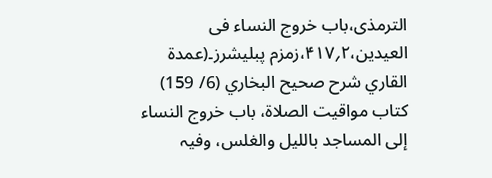الترمذی،باب خروج النساء فی العیدین،۲؍۴۱۷،زمزم پبلیشرز۔(عمدة القاري شرح صحيح البخاري (6/ 159) کتاب مواقیت الصلاۃ، باب خروج النساء إلى المساجد بالليل والغلس، وفیہ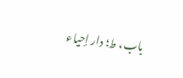باب، ط؛ دار إحياء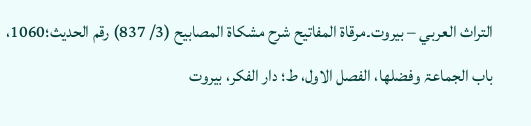التراث العربي – بيروت۔مرقاة المفاتيح شرح مشكاة المصابيح (3/ 837) رقم الحدیث؛1060، باب الجماعۃ وفضلھا، الفصل الاول، ط؛ دار الفكر، بيروت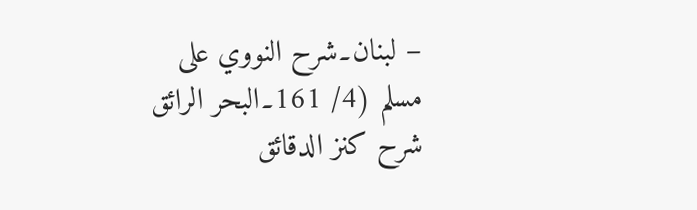– لبنان۔شرح النووي على مسلم (4/ 161۔البحر الرائق شرح كنز الدقائق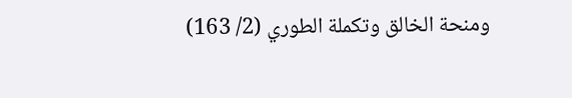ومنحة الخالق وتكملة الطوري (2/ 163)